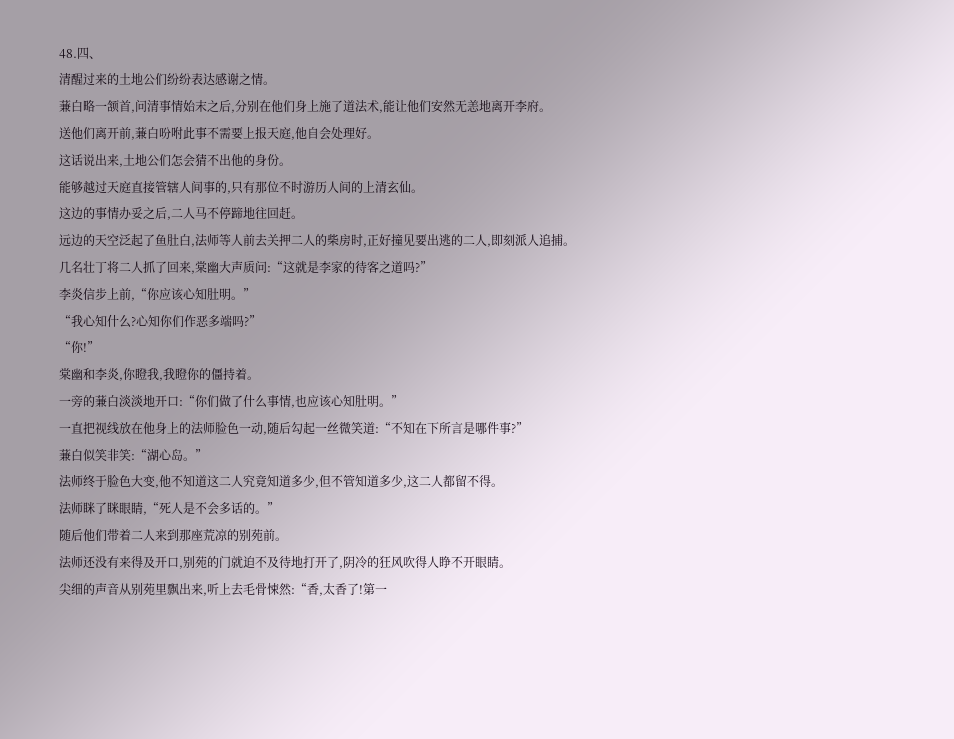48.四、
清醒过来的土地公们纷纷表达感谢之情。
蒹白略一颔首,问清事情始末之后,分别在他们身上施了道法术,能让他们安然无恙地离开李府。
送他们离开前,蒹白吩咐此事不需要上报天庭,他自会处理好。
这话说出来,土地公们怎会猜不出他的身份。
能够越过天庭直接管辖人间事的,只有那位不时游历人间的上清玄仙。
这边的事情办妥之后,二人马不停蹄地往回赶。
远边的天空泛起了鱼肚白,法师等人前去关押二人的柴房时,正好撞见要出逃的二人,即刻派人追捕。
几名壮丁将二人抓了回来,棠幽大声质问:“这就是李家的待客之道吗?”
李炎信步上前,“你应该心知肚明。”
“我心知什么?心知你们作恶多端吗?”
“你!”
棠幽和李炎,你瞪我,我瞪你的僵持着。
一旁的蒹白淡淡地开口:“你们做了什么事情,也应该心知肚明。”
一直把视线放在他身上的法师脸色一动,随后勾起一丝微笑道:“不知在下所言是哪件事?”
蒹白似笑非笑:“湖心岛。”
法师终于脸色大变,他不知道这二人究竟知道多少,但不管知道多少,这二人都留不得。
法师眯了眯眼睛,“死人是不会多话的。”
随后他们带着二人来到那座荒凉的别苑前。
法师还没有来得及开口,别苑的门就迫不及待地打开了,阴冷的狂风吹得人睁不开眼睛。
尖细的声音从别苑里飘出来,听上去毛骨悚然:“香,太香了!第一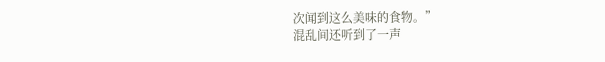次闻到这么美味的食物。”
混乱间还听到了一声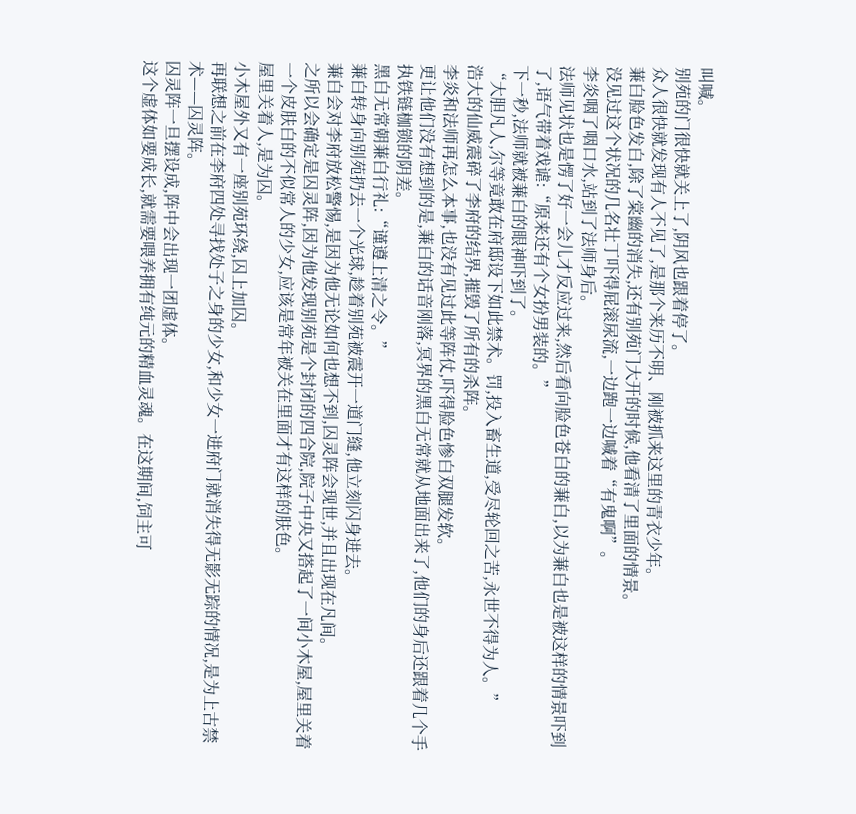叫喊。
别苑的门很快就关上了,阴风也跟着停了。
众人很快就发现有人不见了,是那个来历不明、刚被抓来这里的青衣少年。
蒹白脸色发白,除了棠幽的消失,还有别苑门大开的时候,他看清了里面的情景。
没见过这个状况的几名壮丁吓得屁滚尿流,一边跑一边喊着“有鬼啊”。
李炎咽了咽口水,站到了法师身后。
法师见状也是愣了好一会儿才反应过来,然后看向脸色苍白的蒹白,以为蒹白也是被这样的情景吓到了,语气带着戏谑:“原来还有个女扮男装的。”
下一秒,法师就被蒹白的眼神吓到了。
“大胆凡人,尔等竟敢在府邸设下如此禁术。罚,投入畜生道,受尽轮回之苦,永世不得为人。”
浩大的仙威震碎了李府的结界,摧毁了所有的杀阵。
李炎和法师再怎么本事,也没有见过此等阵仗,吓得脸色惨白双腿发软。
更让他们没有想到的是,蒹白的话音刚落,冥界的黑白无常就从地面出来了,他们的身后还跟着几个手执铁链枷锁的阴差。
黑白无常朝蒹白行礼:“谨遵上清之令。”
蒹白转身向别苑扔去一个光球,趁着别苑被震开一道门缝,他立刻闪身进去。
蒹白会对李府放松警惕,是因为他无论如何也想不到,囚灵阵会现世,并且出现在凡间。
之所以会确定是囚灵阵,因为他发现别苑是个封闭的四合院,院子中央又搭起了一间小木屋,屋里关着一个皮肤白的不似常人的少女,应该是常年被关在里面才有这样的肤色。
屋里关着人,是为囚。
小木屋外又有一座别苑环绕,囚上加囚。
再联想之前在李府四处寻找处子之身的少女,和少女一进府门就消失得无影无踪的情况,是为上古禁术——囚灵阵。
囚灵阵一旦摆设成,阵中会出现一团虚体。
这个虚体如要成长,就需要喂养拥有纯元的精血灵魂。在这期间,饲主可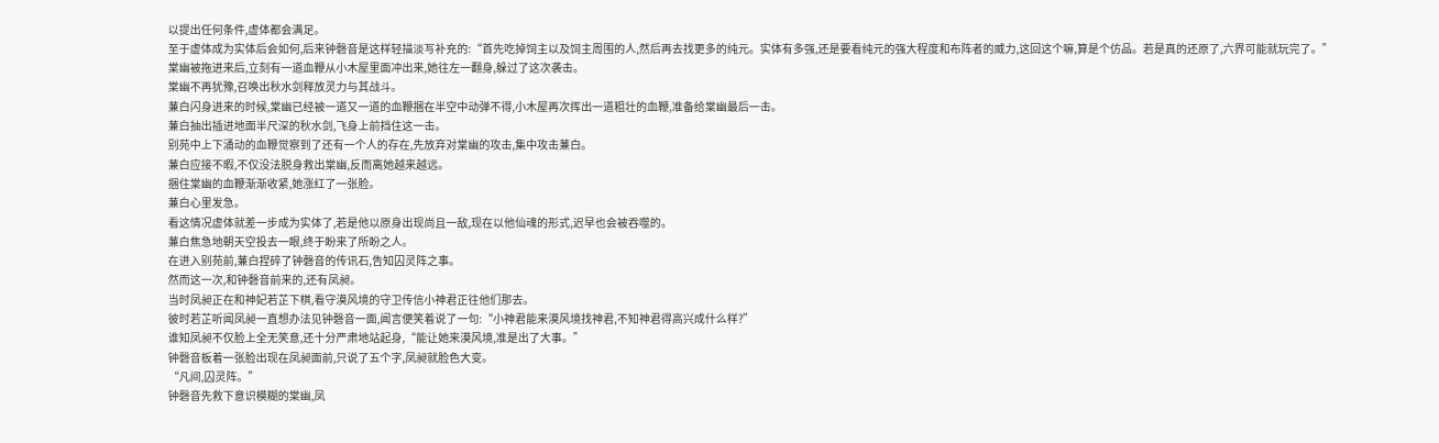以提出任何条件,虚体都会满足。
至于虚体成为实体后会如何,后来钟磬音是这样轻描淡写补充的:“首先吃掉饲主以及饲主周围的人,然后再去找更多的纯元。实体有多强,还是要看纯元的强大程度和布阵者的威力,这回这个嘛,算是个仿品。若是真的还原了,六界可能就玩完了。”
棠幽被拖进来后,立刻有一道血鞭从小木屋里面冲出来,她往左一翻身,躲过了这次袭击。
棠幽不再犹豫,召唤出秋水剑释放灵力与其战斗。
蒹白闪身进来的时候,棠幽已经被一道又一道的血鞭捆在半空中动弹不得,小木屋再次挥出一道粗壮的血鞭,准备给棠幽最后一击。
蒹白抽出插进地面半尺深的秋水剑,飞身上前挡住这一击。
别苑中上下涌动的血鞭觉察到了还有一个人的存在,先放弃对棠幽的攻击,集中攻击蒹白。
蒹白应接不暇,不仅没法脱身救出棠幽,反而离她越来越远。
捆住棠幽的血鞭渐渐收紧,她涨红了一张脸。
蒹白心里发急。
看这情况虚体就差一步成为实体了,若是他以原身出现尚且一敌,现在以他仙魂的形式,迟早也会被吞噬的。
蒹白焦急地朝天空投去一眼,终于盼来了所盼之人。
在进入别苑前,蒹白捏碎了钟磬音的传讯石,告知囚灵阵之事。
然而这一次,和钟磬音前来的,还有凤昶。
当时凤昶正在和神妃若芷下棋,看守漠风境的守卫传信小神君正往他们那去。
彼时若芷听闻凤昶一直想办法见钟磬音一面,闻言便笑着说了一句:“小神君能来漠风境找神君,不知神君得高兴成什么样?”
谁知凤昶不仅脸上全无笑意,还十分严肃地站起身,“能让她来漠风境,准是出了大事。”
钟磬音板着一张脸出现在凤昶面前,只说了五个字,凤昶就脸色大变。
“凡间,囚灵阵。”
钟磬音先救下意识模糊的棠幽,凤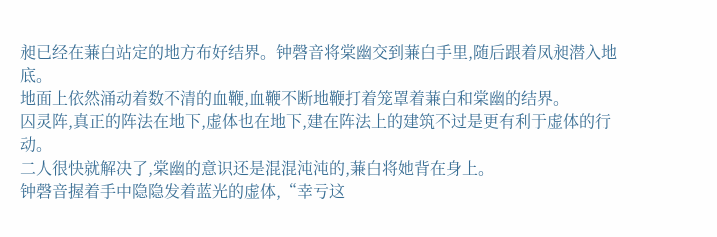昶已经在蒹白站定的地方布好结界。钟磬音将棠幽交到蒹白手里,随后跟着凤昶潜入地底。
地面上依然涌动着数不清的血鞭,血鞭不断地鞭打着笼罩着蒹白和棠幽的结界。
囚灵阵,真正的阵法在地下,虚体也在地下,建在阵法上的建筑不过是更有利于虚体的行动。
二人很快就解决了,棠幽的意识还是混混沌沌的,蒹白将她背在身上。
钟磬音握着手中隐隐发着蓝光的虚体,“幸亏这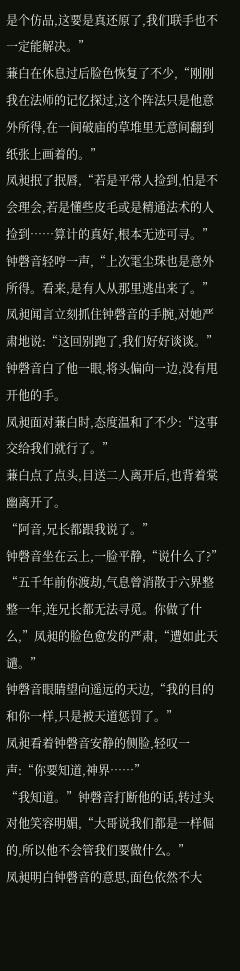是个仿品,这要是真还原了,我们联手也不一定能解决。”
蒹白在休息过后脸色恢复了不少,“刚刚我在法师的记忆探过,这个阵法只是他意外所得,在一间破庙的草堆里无意间翻到纸张上画着的。”
凤昶抿了抿唇,“若是平常人捡到,怕是不会理会,若是懂些皮毛或是精通法术的人捡到……算计的真好,根本无迹可寻。”
钟磬音轻哼一声,“上次雮尘珠也是意外所得。看来,是有人从那里逃出来了。”
凤昶闻言立刻抓住钟磬音的手腕,对她严肃地说:“这回别跑了,我们好好谈谈。”
钟磬音白了他一眼,将头偏向一边,没有甩开他的手。
凤昶面对蒹白时,态度温和了不少:“这事交给我们就行了。”
蒹白点了点头,目送二人离开后,也背着棠幽离开了。
“阿音,兄长都跟我说了。”
钟磬音坐在云上,一脸平静,“说什么了?”
“五千年前你渡劫,气息曾消散于六界整整一年,连兄长都无法寻觅。你做了什么,”凤昶的脸色愈发的严肃,“遭如此天谴。”
钟磬音眼睛望向遥远的天边,“我的目的和你一样,只是被天道惩罚了。”
凤昶看着钟磬音安静的侧脸,轻叹一声:“你要知道,神界……”
“我知道。”钟磬音打断他的话,转过头对他笑容明媚,“大哥说我们都是一样倔的,所以他不会管我们要做什么。”
凤昶明白钟磬音的意思,面色依然不大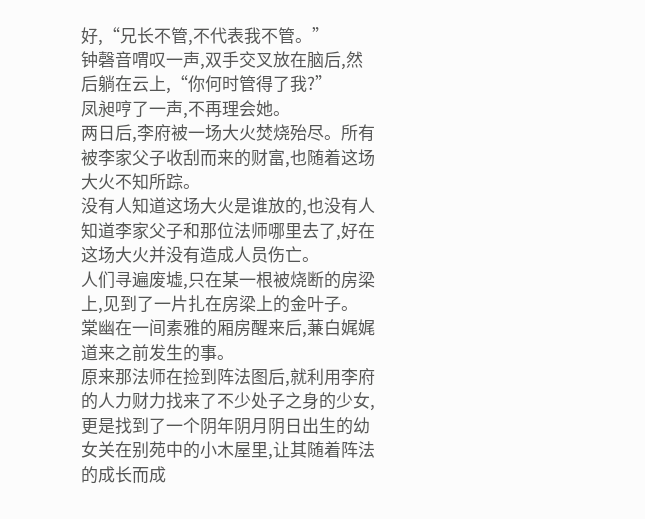好,“兄长不管,不代表我不管。”
钟磬音喟叹一声,双手交叉放在脑后,然后躺在云上,“你何时管得了我?”
凤昶哼了一声,不再理会她。
两日后,李府被一场大火焚烧殆尽。所有被李家父子收刮而来的财富,也随着这场大火不知所踪。
没有人知道这场大火是谁放的,也没有人知道李家父子和那位法师哪里去了,好在这场大火并没有造成人员伤亡。
人们寻遍废墟,只在某一根被烧断的房梁上,见到了一片扎在房梁上的金叶子。
棠幽在一间素雅的厢房醒来后,蒹白娓娓道来之前发生的事。
原来那法师在捡到阵法图后,就利用李府的人力财力找来了不少处子之身的少女,更是找到了一个阴年阴月阴日出生的幼女关在别苑中的小木屋里,让其随着阵法的成长而成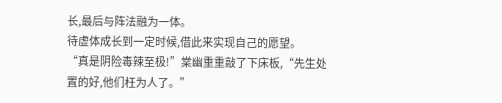长,最后与阵法融为一体。
待虚体成长到一定时候,借此来实现自己的愿望。
“真是阴险毒辣至极!”棠幽重重敲了下床板,“先生处置的好,他们枉为人了。”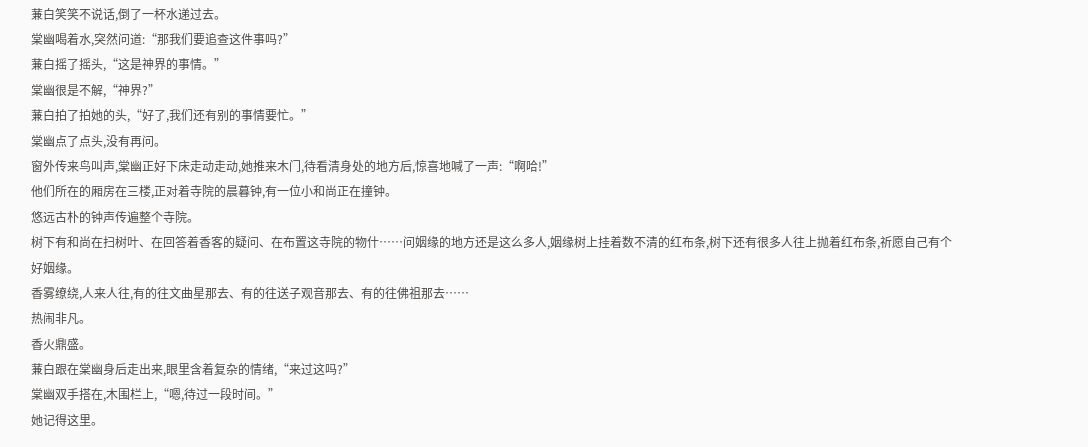蒹白笑笑不说话,倒了一杯水递过去。
棠幽喝着水,突然问道:“那我们要追查这件事吗?”
蒹白摇了摇头,“这是神界的事情。”
棠幽很是不解,“神界?”
蒹白拍了拍她的头,“好了,我们还有别的事情要忙。”
棠幽点了点头,没有再问。
窗外传来鸟叫声,棠幽正好下床走动走动,她推来木门,待看清身处的地方后,惊喜地喊了一声:“啊哈!”
他们所在的厢房在三楼,正对着寺院的晨暮钟,有一位小和尚正在撞钟。
悠远古朴的钟声传遍整个寺院。
树下有和尚在扫树叶、在回答着香客的疑问、在布置这寺院的物什……问姻缘的地方还是这么多人,姻缘树上挂着数不清的红布条,树下还有很多人往上抛着红布条,祈愿自己有个好姻缘。
香雾缭绕,人来人往,有的往文曲星那去、有的往送子观音那去、有的往佛祖那去……
热闹非凡。
香火鼎盛。
蒹白跟在棠幽身后走出来,眼里含着复杂的情绪,“来过这吗?”
棠幽双手搭在,木围栏上,“嗯,待过一段时间。”
她记得这里。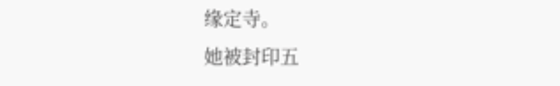缘定寺。
她被封印五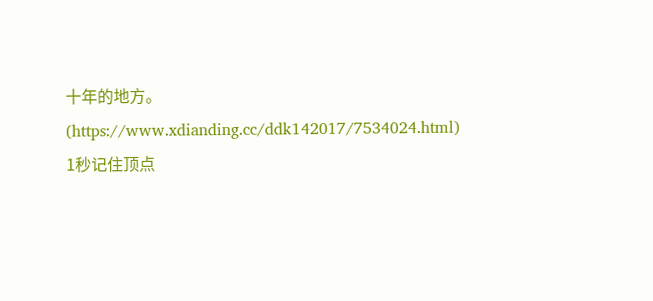十年的地方。
(https://www.xdianding.cc/ddk142017/7534024.html)
1秒记住顶点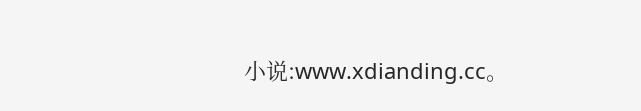小说:www.xdianding.cc。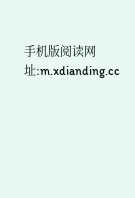手机版阅读网址:m.xdianding.cc